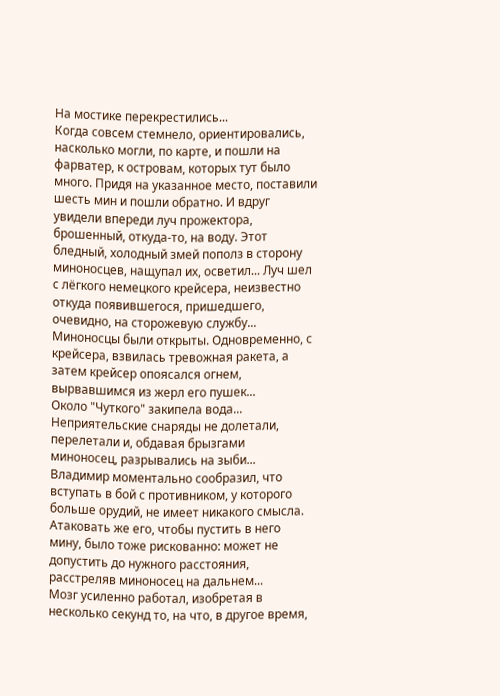На мостике перекрестились...
Когда совсем стемнело, ориентировались, насколько могли, по карте, и пошли на фарватер, к островам, которых тут было много. Придя на указанное место, поставили шесть мин и пошли обратно. И вдруг увидели впереди луч прожектора, брошенный, откуда-то, на воду. Этот бледный, холодный змей пополз в сторону миноносцев, нащупал их, осветил... Луч шел с лёгкого немецкого крейсера, неизвестно откуда появившегося, пришедшего, очевидно, на сторожевую службу...
Миноносцы были открыты. Одновременно, с крейсера, взвилась тревожная ракета, а затем крейсер опоясался огнем, вырвавшимся из жерл его пушек...
Около "Чуткого" закипела вода... Неприятельские снаряды не долетали, перелетали и, обдавая брызгами миноносец, разрывались на зыби...
Владимир моментально сообразил, что вступать в бой с противником, у которого больше орудий, не имеет никакого смысла. Атаковать же его, чтобы пустить в него мину, было тоже рискованно: может не допустить до нужного расстояния, расстреляв миноносец на дальнем...
Мозг усиленно работал, изобретая в несколько секунд то, на что, в другое время,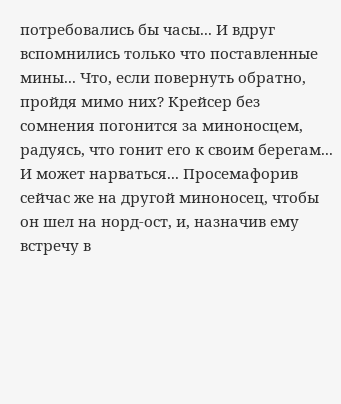потребовались бы часы... И вдруг вспомнились только что поставленные мины... Что, если повернуть обратно, пройдя мимо них? Крейсер без сомнения погонится за миноносцем, радуясь, что гонит его к своим берегам... И может нарваться... Просемафорив сейчас же на другой миноносец, чтобы он шел на норд-ост, и, назначив ему встречу в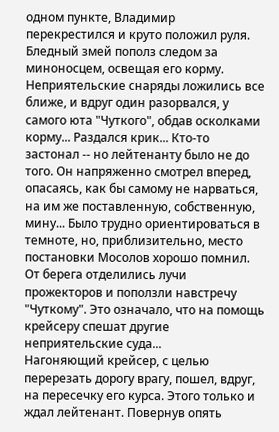одном пункте, Владимир перекрестился и круто положил руля.
Бледный змей пополз следом за миноносцем, освещая его корму. Неприятельские снаряды ложились все ближе, и вдруг один разорвался, у самого юта "Чуткого", обдав осколками корму... Раздался крик... Кто-то застонал -- но лейтенанту было не до того. Он напряженно смотрел вперед, опасаясь, как бы самому не нарваться, на им же поставленную, собственную, мину... Было трудно ориентироваться в темноте, но, приблизительно, место постановки Мосолов хорошо помнил.
От берега отделились лучи прожекторов и поползли навстречу "Чуткому". Это означало, что на помощь крейсеру спешат другие неприятельские суда...
Нагоняющий крейсер, с целью перерезать дорогу врагу, пошел, вдруг, на пересечку его курса. Этого только и ждал лейтенант. Повернув опять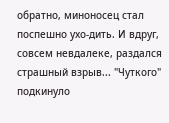обратно, миноносец стал поспешно ухо-дить. И вдруг, совсем невдалеке, раздался страшный взрыв... "Чуткого" подкинуло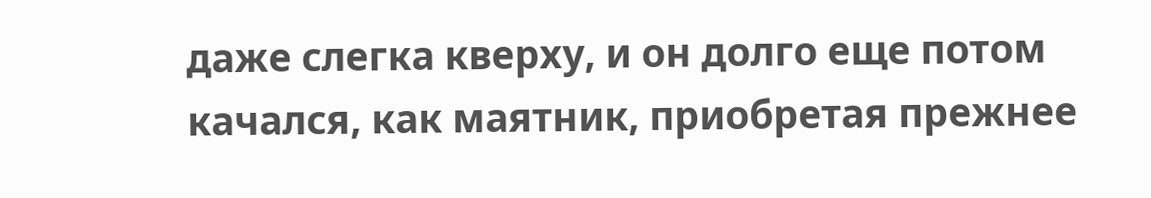даже слегка кверху, и он долго еще потом качался, как маятник, приобретая прежнее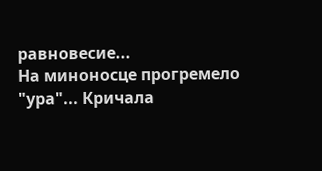равновесие...
На миноносце прогремело "ура"... Кричала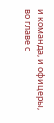и команда, и офицеры, во главе с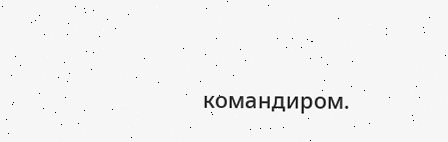командиром.